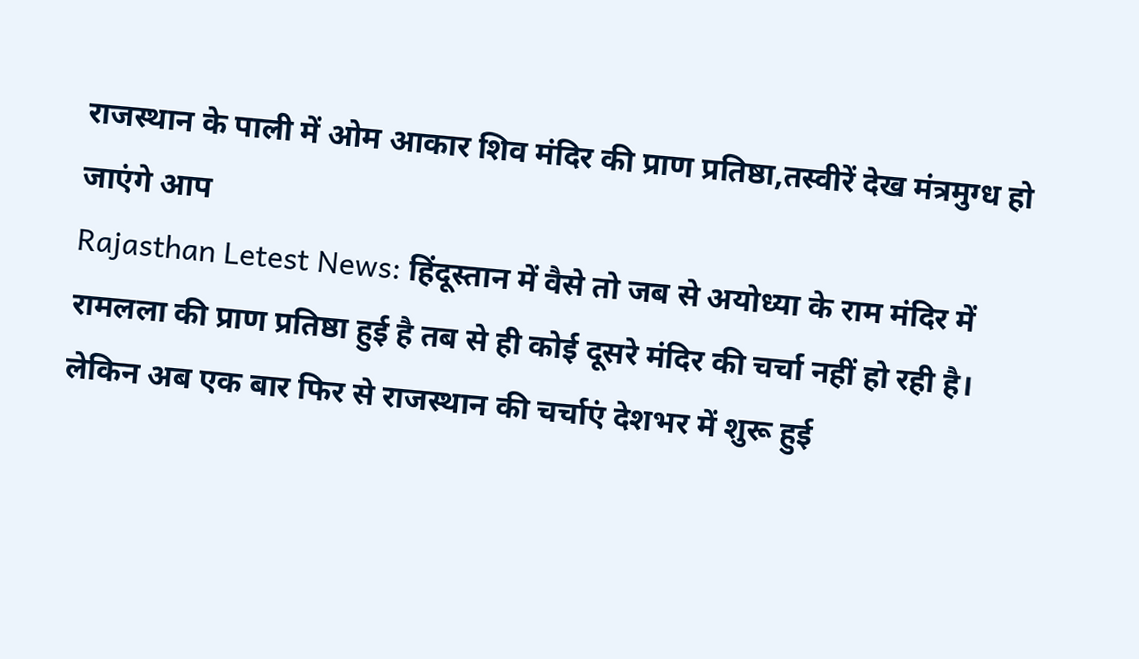राजस्थान के पाली में ओम आकार शिव मंदिर की प्राण प्रतिष्ठा,तस्वीरें देख मंत्रमुग्ध हो जाएंगे आप
Rajasthan Letest News: हिंदूस्तान में वैसे तो जब से अयोध्या के राम मंदिर में रामलला की प्राण प्रतिष्ठा हुई है तब से ही कोई दूसरे मंदिर की चर्चा नहीं हो रही है।
लेकिन अब एक बार फिर से राजस्थान की चर्चाएं देशभर में शुरू हुई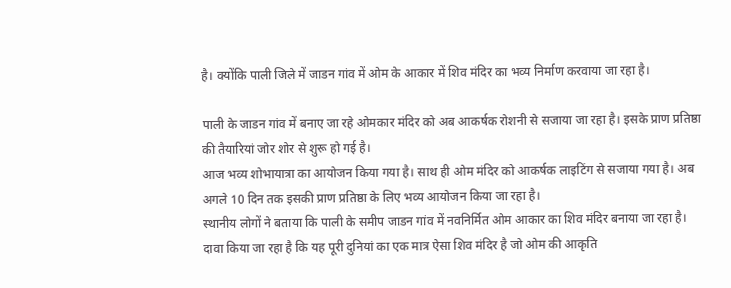है। क्योंकि पाली जिले में जाडन गांव में ओम के आकार में शिव मंदिर का भव्य निर्माण करवाया जा रहा है।

पाली के जाडन गांव में बनाए जा रहे ओमकार मंदिर को अब आकर्षक रोशनी से सजाया जा रहा है। इसके प्राण प्रतिष्ठा की तैयारियां जोर शोर से शुरू हो गई है।
आज भव्य शोभायात्रा का आयोजन किया गया है। साथ ही ओम मंदिर को आकर्षक लाइटिंग से सजाया गया है। अब अगले 10 दिन तक इसकी प्राण प्रतिष्ठा के लिए भव्य आयोजन किया जा रहा है।
स्थानीय लोगों ने बताया कि पाली के समीप जाडन गांव में नवनिर्मित ओम आकार का शिव मंदिर बनाया जा रहा है। दावा किया जा रहा है कि यह पूरी दुनियां का एक मात्र ऐसा शिव मंदिर है जो ओम की आकृति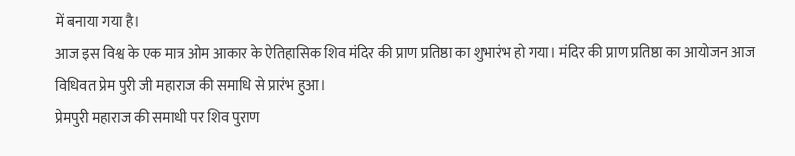में बनाया गया है।
आज इस विश्व के एक मात्र ओम आकार के ऐतिहासिक शिव मंदिर की प्राण प्रतिष्ठा का शुभारंभ हो गया। मंदिर की प्राण प्रतिष्ठा का आयोजन आज विधिवत प्रेम पुरी जी महाराज की समाधि से प्रारंभ हुआ।
प्रेमपुरी महाराज की समाधी पर शिव पुराण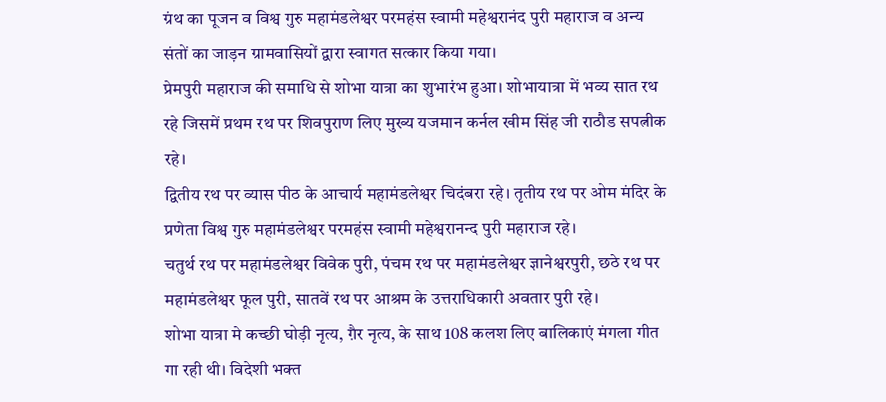ग्रंथ का पूजन व विश्व गुरु महामंडलेश्वर परमहंस स्वामी महेश्वरानंद पुरी महाराज व अन्य संतों का जाड़न ग्रामवासियों द्वारा स्वागत सत्कार किया गया।
प्रेमपुरी महाराज की समाधि से शोभा यात्रा का शुभारंभ हुआ। शोभायात्रा में भव्य सात रथ रहे जिसमें प्रथम रथ पर शिवपुराण लिए मुख्य यजमान कर्नल खीम सिंह जी राठौड सपत्नीक रहे।
द्वितीय रथ पर व्यास पीठ के आचार्य महामंडलेश्वर चिदंबरा रहे। तृतीय रथ पर ओम मंदिर के प्रणेता विश्व गुरु महामंडलेश्वर परमहंस स्वामी महेश्वरानन्द पुरी महाराज रहे।
चतुर्थ रथ पर महामंडलेश्वर विवेक पुरी, पंचम रथ पर महामंडलेश्वर ज्ञानेश्वरपुरी, छठे रथ पर महामंडलेश्वर फूल पुरी, सातवें रथ पर आश्रम के उत्तराधिकारी अवतार पुरी रहे।
शोभा यात्रा मे कच्छी घोड़ी नृत्य, ग़ैर नृत्य, के साथ 108 कलश लिए बालिकाएं मंगला गीत गा रही थी। विदेशी भक्त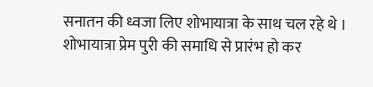सनातन की ध्वजा लिए शोभायात्रा के साथ चल रहे थे ।
शोभायात्रा प्रेम पुरी की समाधि से प्रारंभ हो कर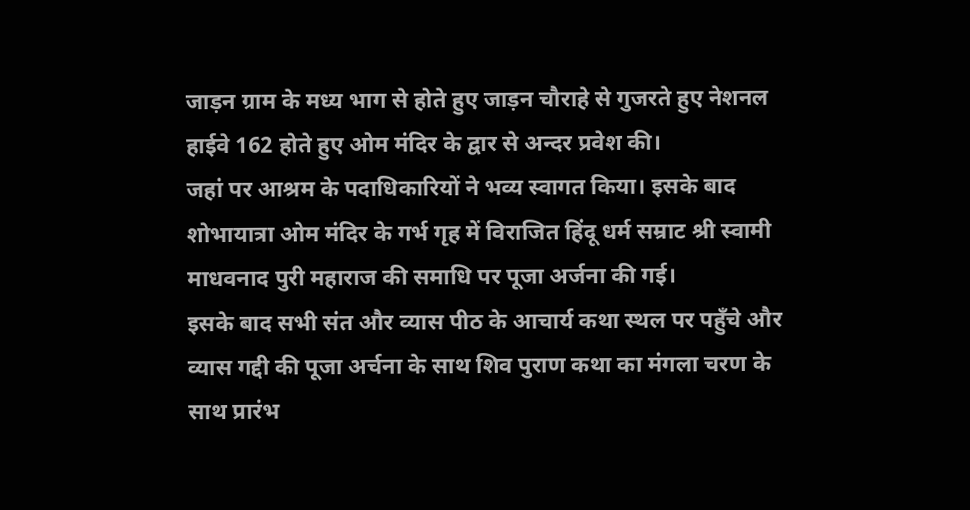जाड़न ग्राम के मध्य भाग से होते हुए जाड़न चौराहे से गुजरते हुए नेशनल हाईवे 162 होते हुए ओम मंदिर के द्वार से अन्दर प्रवेश की।
जहां पर आश्रम के पदाधिकारियों ने भव्य स्वागत किया। इसके बाद शोभायात्रा ओम मंदिर के गर्भ गृह में विराजित हिंदू धर्म सम्राट श्री स्वामी माधवनाद पुरी महाराज की समाधि पर पूजा अर्जना की गई।
इसके बाद सभी संत और व्यास पीठ के आचार्य कथा स्थल पर पहुँचे और व्यास गद्दी की पूजा अर्चना के साथ शिव पुराण कथा का मंगला चरण के साथ प्रारंभ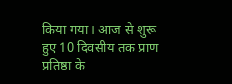किया गया। आज से शुरू हुए 10 दिवसीय तक प्राण प्रतिष्ठा के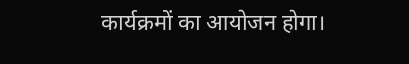कार्यक्रमों का आयोजन होगा।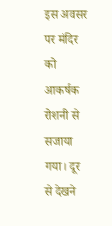इस अवसर पर मंदिर को आकर्षक रोशनी से सजाया गया। दूर से देखने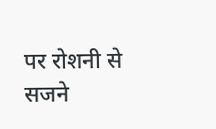पर रोशनी से सजने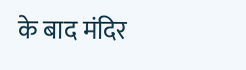के बाद मंदिर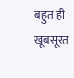बहुत ही खूबसूरत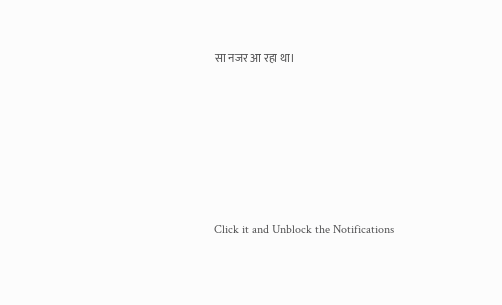सा नजर आ रहा था।












Click it and Unblock the Notifications